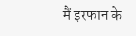मैं इरफान के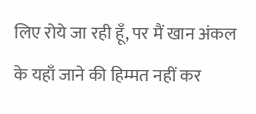लिए रोये जा रही हूँ, पर मैं खान अंकल के यहाँ जाने की हिम्मत नहीं कर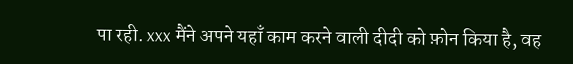पा रही. xxx मैंने अपने यहाँ काम करने वाली दीदी को फ़ोन किया है, वह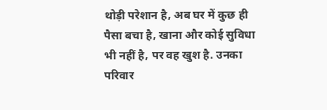थोड़ी परेशान है, अब घर में कुछ ही पैसा बचा है, खाना और कोई सुविधा भी नहीं है, पर वह खुश है. उनका परिवार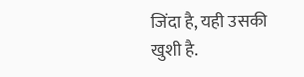जिंदा है, यही उसकी खुशी है.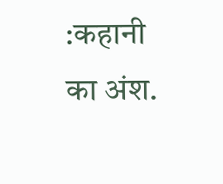:कहानी का अंश.